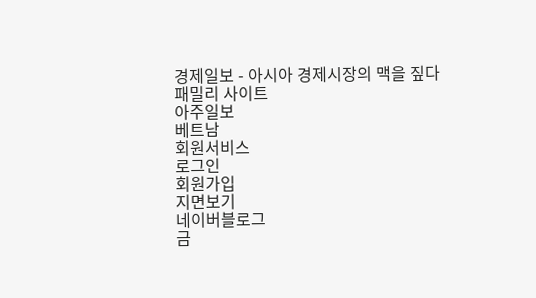경제일보 - 아시아 경제시장의 맥을 짚다
패밀리 사이트
아주일보
베트남
회원서비스
로그인
회원가입
지면보기
네이버블로그
금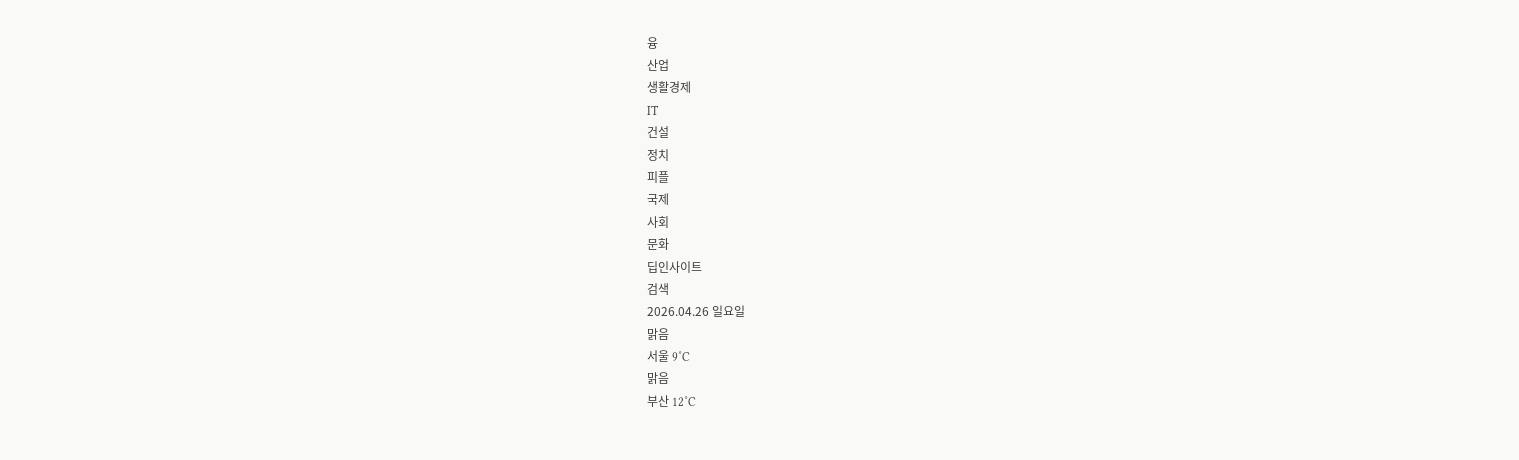융
산업
생활경제
IT
건설
정치
피플
국제
사회
문화
딥인사이트
검색
2026.04.26 일요일
맑음
서울 9˚C
맑음
부산 12˚C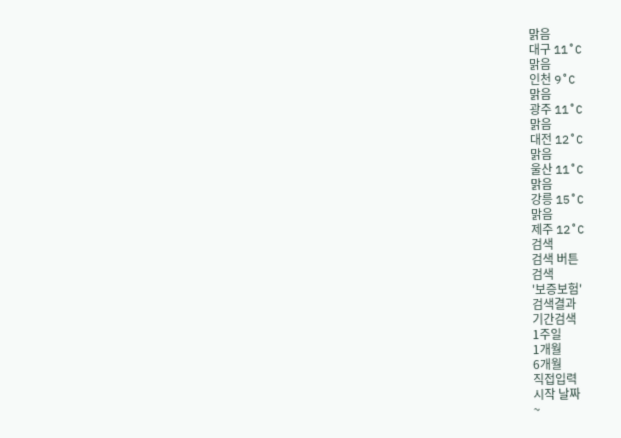맑음
대구 11˚C
맑음
인천 9˚C
맑음
광주 11˚C
맑음
대전 12˚C
맑음
울산 11˚C
맑음
강릉 15˚C
맑음
제주 12˚C
검색
검색 버튼
검색
'보증보험'
검색결과
기간검색
1주일
1개월
6개월
직접입력
시작 날짜
~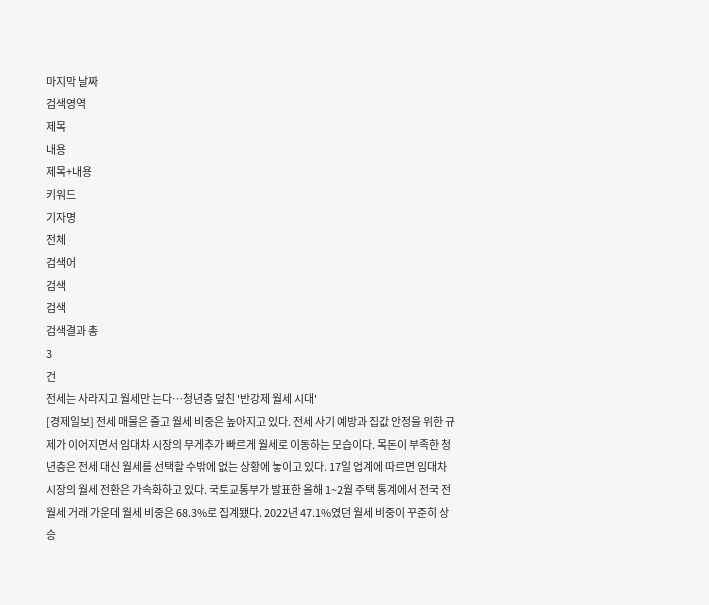마지막 날짜
검색영역
제목
내용
제목+내용
키워드
기자명
전체
검색어
검색
검색
검색결과 총
3
건
전세는 사라지고 월세만 는다…청년층 덮친 '반강제 월세 시대'
[경제일보] 전세 매물은 줄고 월세 비중은 높아지고 있다. 전세 사기 예방과 집값 안정을 위한 규제가 이어지면서 임대차 시장의 무게추가 빠르게 월세로 이동하는 모습이다. 목돈이 부족한 청년층은 전세 대신 월세를 선택할 수밖에 없는 상황에 놓이고 있다. 17일 업계에 따르면 임대차 시장의 월세 전환은 가속화하고 있다. 국토교통부가 발표한 올해 1~2월 주택 통계에서 전국 전월세 거래 가운데 월세 비중은 68.3%로 집계됐다. 2022년 47.1%였던 월세 비중이 꾸준히 상승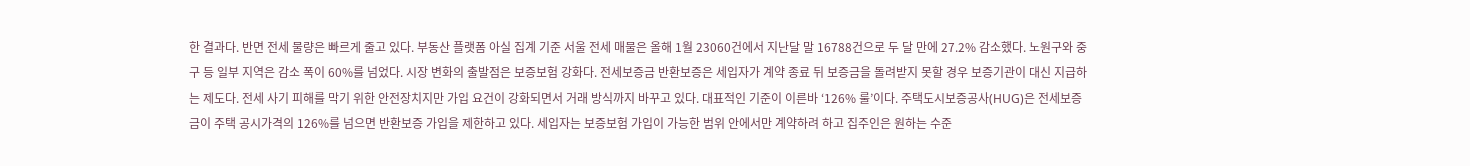한 결과다. 반면 전세 물량은 빠르게 줄고 있다. 부동산 플랫폼 아실 집계 기준 서울 전세 매물은 올해 1월 23060건에서 지난달 말 16788건으로 두 달 만에 27.2% 감소했다. 노원구와 중구 등 일부 지역은 감소 폭이 60%를 넘었다. 시장 변화의 출발점은 보증보험 강화다. 전세보증금 반환보증은 세입자가 계약 종료 뒤 보증금을 돌려받지 못할 경우 보증기관이 대신 지급하는 제도다. 전세 사기 피해를 막기 위한 안전장치지만 가입 요건이 강화되면서 거래 방식까지 바꾸고 있다. 대표적인 기준이 이른바 ‘126% 룰’이다. 주택도시보증공사(HUG)은 전세보증금이 주택 공시가격의 126%를 넘으면 반환보증 가입을 제한하고 있다. 세입자는 보증보험 가입이 가능한 범위 안에서만 계약하려 하고 집주인은 원하는 수준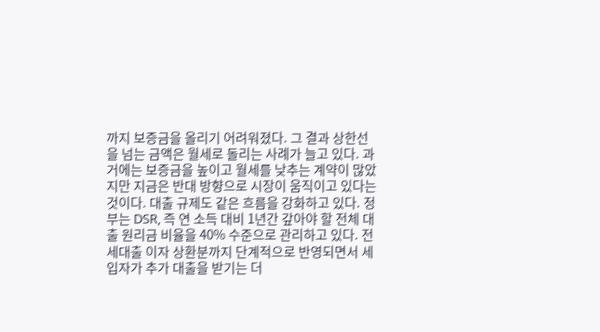까지 보증금을 올리기 어려워졌다. 그 결과 상한선을 넘는 금액은 월세로 돌리는 사례가 늘고 있다. 과거에는 보증금을 높이고 월세를 낮추는 계약이 많았지만 지금은 반대 방향으로 시장이 움직이고 있다는 것이다. 대출 규제도 같은 흐름을 강화하고 있다. 정부는 DSR, 즉 연 소득 대비 1년간 갚아야 할 전체 대출 원리금 비율을 40% 수준으로 관리하고 있다. 전세대출 이자 상환분까지 단계적으로 반영되면서 세입자가 추가 대출을 받기는 더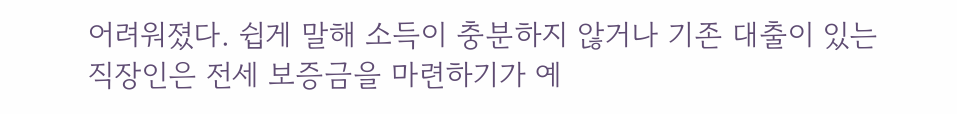어려워졌다. 쉽게 말해 소득이 충분하지 않거나 기존 대출이 있는 직장인은 전세 보증금을 마련하기가 예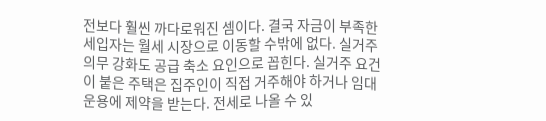전보다 훨씬 까다로워진 셈이다. 결국 자금이 부족한 세입자는 월세 시장으로 이동할 수밖에 없다. 실거주 의무 강화도 공급 축소 요인으로 꼽힌다. 실거주 요건이 붙은 주택은 집주인이 직접 거주해야 하거나 임대 운용에 제약을 받는다. 전세로 나올 수 있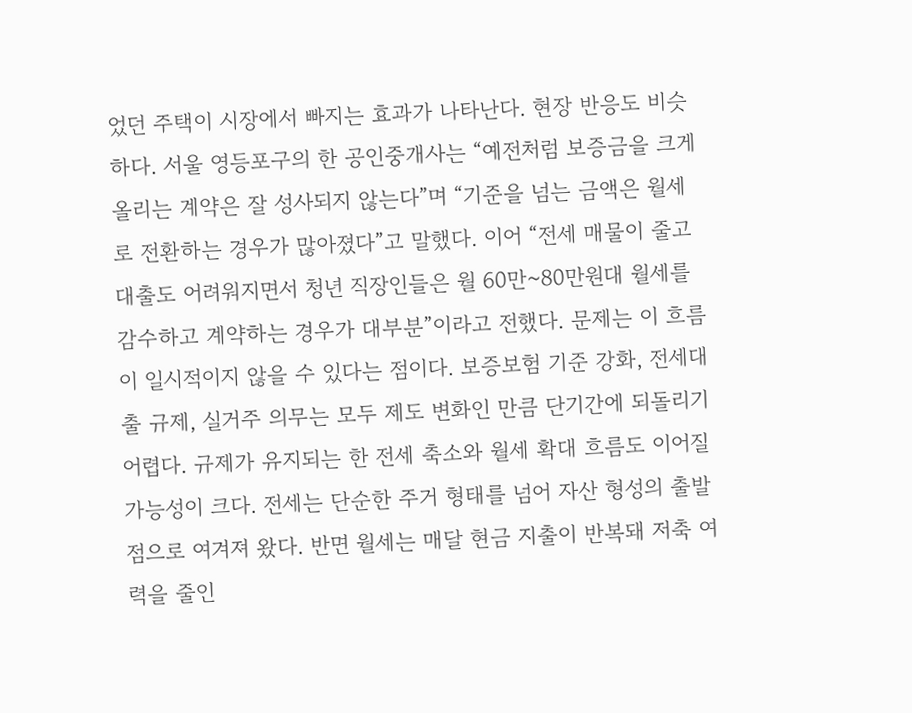었던 주택이 시장에서 빠지는 효과가 나타난다. 현장 반응도 비슷하다. 서울 영등포구의 한 공인중개사는 “예전처럼 보증금을 크게 올리는 계약은 잘 성사되지 않는다”며 “기준을 넘는 금액은 월세로 전환하는 경우가 많아졌다”고 말했다. 이어 “전세 매물이 줄고 대출도 어려워지면서 청년 직장인들은 월 60만~80만원대 월세를 감수하고 계약하는 경우가 대부분”이라고 전했다. 문제는 이 흐름이 일시적이지 않을 수 있다는 점이다. 보증보험 기준 강화, 전세대출 규제, 실거주 의무는 모두 제도 변화인 만큼 단기간에 되돌리기 어렵다. 규제가 유지되는 한 전세 축소와 월세 확대 흐름도 이어질 가능성이 크다. 전세는 단순한 주거 형태를 넘어 자산 형성의 출발점으로 여겨져 왔다. 반면 월세는 매달 현금 지출이 반복돼 저축 여력을 줄인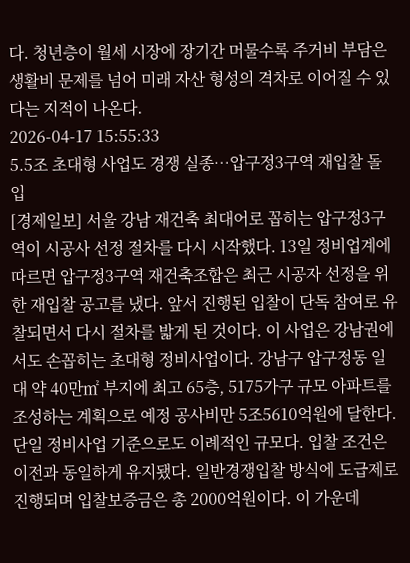다. 청년층이 월세 시장에 장기간 머물수록 주거비 부담은 생활비 문제를 넘어 미래 자산 형성의 격차로 이어질 수 있다는 지적이 나온다.
2026-04-17 15:55:33
5.5조 초대형 사업도 경쟁 실종…압구정3구역 재입찰 돌입
[경제일보] 서울 강남 재건축 최대어로 꼽히는 압구정3구역이 시공사 선정 절차를 다시 시작했다. 13일 정비업계에 따르면 압구정3구역 재건축조합은 최근 시공자 선정을 위한 재입찰 공고를 냈다. 앞서 진행된 입찰이 단독 참여로 유찰되면서 다시 절차를 밟게 된 것이다. 이 사업은 강남권에서도 손꼽히는 초대형 정비사업이다. 강남구 압구정동 일대 약 40만㎡ 부지에 최고 65층, 5175가구 규모 아파트를 조성하는 계획으로 예정 공사비만 5조5610억원에 달한다. 단일 정비사업 기준으로도 이례적인 규모다. 입찰 조건은 이전과 동일하게 유지됐다. 일반경쟁입찰 방식에 도급제로 진행되며 입찰보증금은 총 2000억원이다. 이 가운데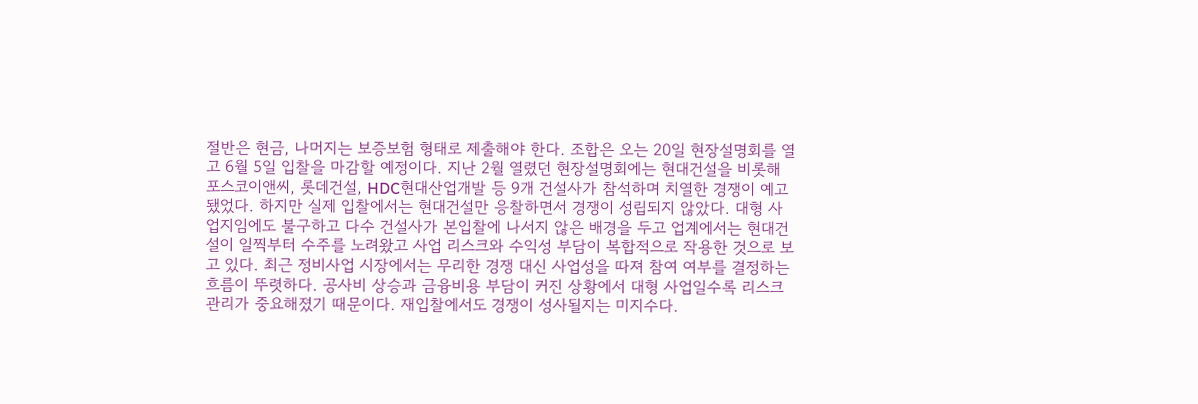절반은 현금, 나머지는 보증보험 형태로 제출해야 한다. 조합은 오는 20일 현장설명회를 열고 6월 5일 입찰을 마감할 예정이다. 지난 2월 열렸던 현장설명회에는 현대건설을 비롯해 포스코이앤씨, 롯데건설, HDC현대산업개발 등 9개 건설사가 참석하며 치열한 경쟁이 예고됐었다. 하지만 실제 입찰에서는 현대건설만 응찰하면서 경쟁이 성립되지 않았다. 대형 사업지임에도 불구하고 다수 건설사가 본입찰에 나서지 않은 배경을 두고 업계에서는 현대건설이 일찍부터 수주를 노려왔고 사업 리스크와 수익성 부담이 복합적으로 작용한 것으로 보고 있다. 최근 정비사업 시장에서는 무리한 경쟁 대신 사업성을 따져 참여 여부를 결정하는 흐름이 뚜렷하다. 공사비 상승과 금융비용 부담이 커진 상황에서 대형 사업일수록 리스크 관리가 중요해졌기 때문이다. 재입찰에서도 경쟁이 성사될지는 미지수다.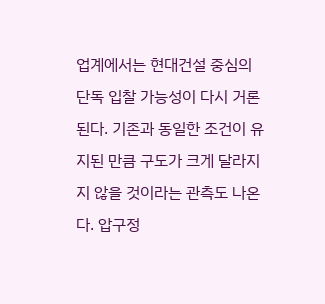업계에서는 현대건설 중심의 단독 입찰 가능성이 다시 거론된다. 기존과 동일한 조건이 유지된 만큼 구도가 크게 달라지지 않을 것이라는 관측도 나온다. 압구정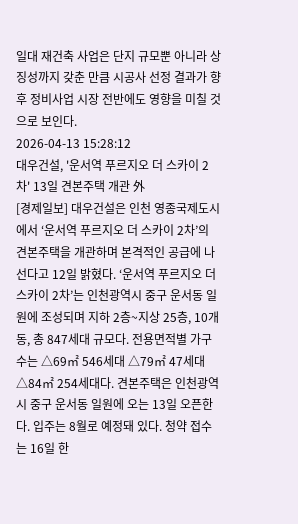일대 재건축 사업은 단지 규모뿐 아니라 상징성까지 갖춘 만큼 시공사 선정 결과가 향후 정비사업 시장 전반에도 영향을 미칠 것으로 보인다.
2026-04-13 15:28:12
대우건설, '운서역 푸르지오 더 스카이 2차' 13일 견본주택 개관 外
[경제일보] 대우건설은 인천 영종국제도시에서 ‘운서역 푸르지오 더 스카이 2차’의 견본주택을 개관하며 본격적인 공급에 나선다고 12일 밝혔다. ‘운서역 푸르지오 더 스카이 2차’는 인천광역시 중구 운서동 일원에 조성되며 지하 2층~지상 25층, 10개동, 총 847세대 규모다. 전용면적별 가구수는 △69㎡ 546세대 △79㎡ 47세대 △84㎡ 254세대다. 견본주택은 인천광역시 중구 운서동 일원에 오는 13일 오픈한다. 입주는 8월로 예정돼 있다. 청약 접수는 16일 한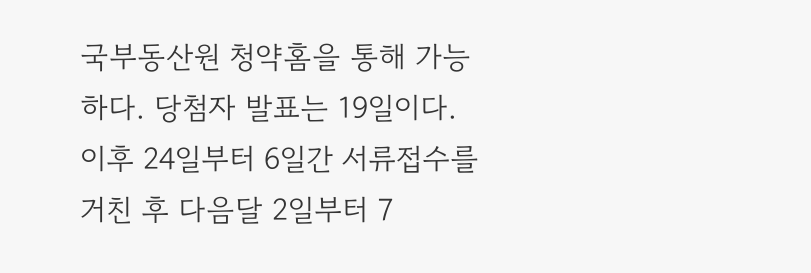국부동산원 청약홈을 통해 가능하다. 당첨자 발표는 19일이다. 이후 24일부터 6일간 서류접수를 거친 후 다음달 2일부터 7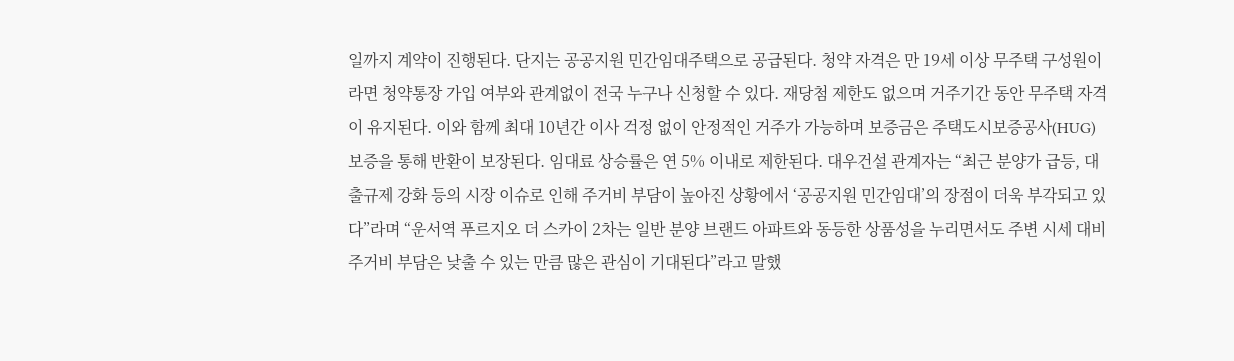일까지 계약이 진행된다. 단지는 공공지원 민간임대주택으로 공급된다. 청약 자격은 만 19세 이상 무주택 구성원이라면 청약통장 가입 여부와 관계없이 전국 누구나 신청할 수 있다. 재당첨 제한도 없으며 거주기간 동안 무주택 자격이 유지된다. 이와 함께 최대 10년간 이사 걱정 없이 안정적인 거주가 가능하며 보증금은 주택도시보증공사(HUG) 보증을 통해 반환이 보장된다. 임대료 상승률은 연 5% 이내로 제한된다. 대우건설 관계자는 “최근 분양가 급등, 대출규제 강화 등의 시장 이슈로 인해 주거비 부담이 높아진 상황에서 ‘공공지원 민간임대’의 장점이 더욱 부각되고 있다”라며 “운서역 푸르지오 더 스카이 2차는 일반 분양 브랜드 아파트와 동등한 상품성을 누리면서도 주변 시세 대비 주거비 부담은 낮출 수 있는 만큼 많은 관심이 기대된다”라고 말했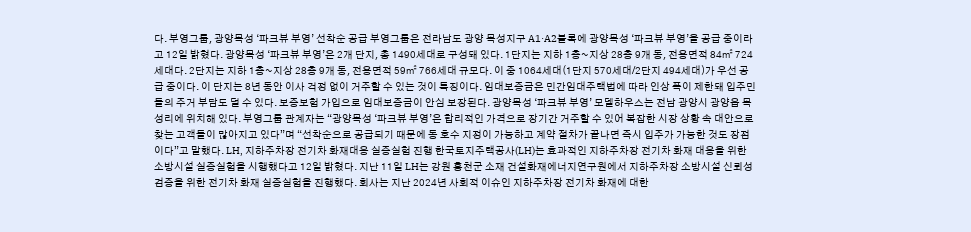다. 부영그룹, 광양목성 ‘파크뷰 부영’ 선착순 공급 부영그룹은 전라남도 광양 목성지구 A1·A2블록에 광양목성 ‘파크뷰 부영’을 공급 중이라고 12일 밝혔다. 광양목성 ‘파크뷰 부영’은 2개 단지, 총 1490세대로 구성돼 있다. 1단지는 지하 1층~지상 28층 9개 동, 전용면적 84㎡ 724세대다. 2단지는 지하 1층~지상 28층 9개 동, 전용면적 59㎡ 766세대 규모다. 이 중 1064세대(1단지 570세대/2단지 494세대)가 우선 공급 중이다. 이 단지는 8년 동안 이사 걱정 없이 거주할 수 있는 것이 특징이다. 임대보증금은 민간임대주택법에 따라 인상 폭이 제한돼 입주민들의 주거 부담도 덜 수 있다. 보증보험 가입으로 임대보증금이 안심 보장된다. 광양목성 ‘파크뷰 부영’ 모델하우스는 전남 광양시 광양읍 목성리에 위치해 있다. 부영그룹 관계자는 “광양목성 ‘파크뷰 부영’은 합리적인 가격으로 장기간 거주할 수 있어 복잡한 시장 상황 속 대안으로 찾는 고객들이 많아지고 있다”며 “선착순으로 공급되기 때문에 동 호수 지정이 가능하고 계약 절차가 끝나면 즉시 입주가 가능한 것도 장점이다”고 말했다. LH, 지하주차장 전기차 화재대응 실증실험 진행 한국토지주택공사(LH)는 효과적인 지하주차장 전기차 화재 대응을 위한 소방시설 실증실험을 시행했다고 12일 밝혔다. 지난 11일 LH는 강원 홍천군 소재 건설화재에너지연구원에서 지하주차장 소방시설 신뢰성 검증을 위한 전기차 화재 실증실험을 진행했다. 회사는 지난 2024년 사회적 이슈인 지하주차장 전기차 화재에 대한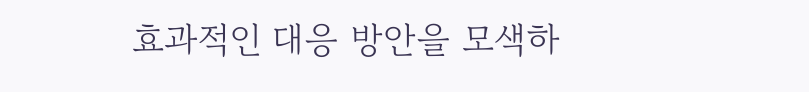효과적인 대응 방안을 모색하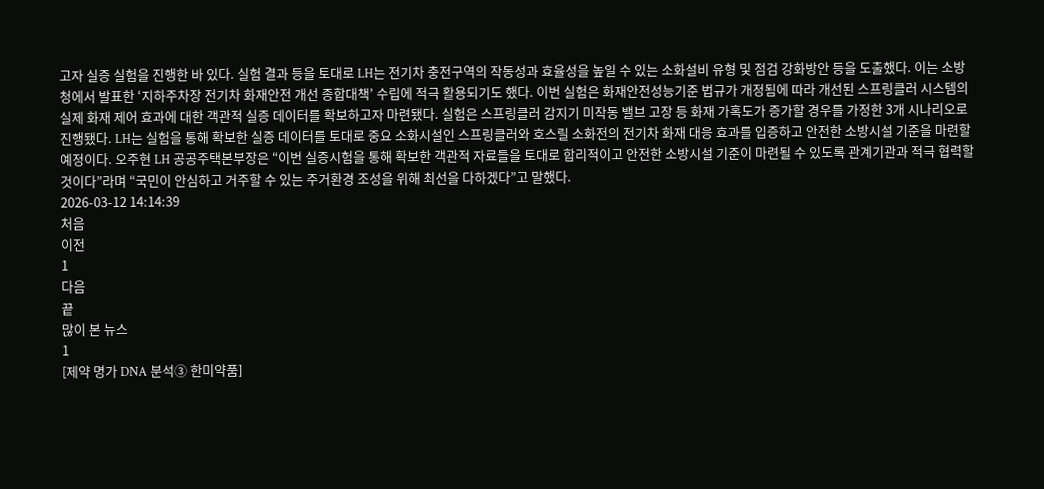고자 실증 실험을 진행한 바 있다. 실험 결과 등을 토대로 LH는 전기차 충전구역의 작동성과 효율성을 높일 수 있는 소화설비 유형 및 점검 강화방안 등을 도출했다. 이는 소방청에서 발표한 ‘지하주차장 전기차 화재안전 개선 종합대책’ 수립에 적극 활용되기도 했다. 이번 실험은 화재안전성능기준 법규가 개정됨에 따라 개선된 스프링클러 시스템의 실제 화재 제어 효과에 대한 객관적 실증 데이터를 확보하고자 마련됐다. 실험은 스프링클러 감지기 미작동 밸브 고장 등 화재 가혹도가 증가할 경우를 가정한 3개 시나리오로 진행됐다. LH는 실험을 통해 확보한 실증 데이터를 토대로 중요 소화시설인 스프링클러와 호스릴 소화전의 전기차 화재 대응 효과를 입증하고 안전한 소방시설 기준을 마련할 예정이다. 오주현 LH 공공주택본부장은 “이번 실증시험을 통해 확보한 객관적 자료들을 토대로 합리적이고 안전한 소방시설 기준이 마련될 수 있도록 관계기관과 적극 협력할 것이다”라며 “국민이 안심하고 거주할 수 있는 주거환경 조성을 위해 최선을 다하겠다”고 말했다.
2026-03-12 14:14:39
처음
이전
1
다음
끝
많이 본 뉴스
1
[제약 명가 DNA 분석③ 한미약품]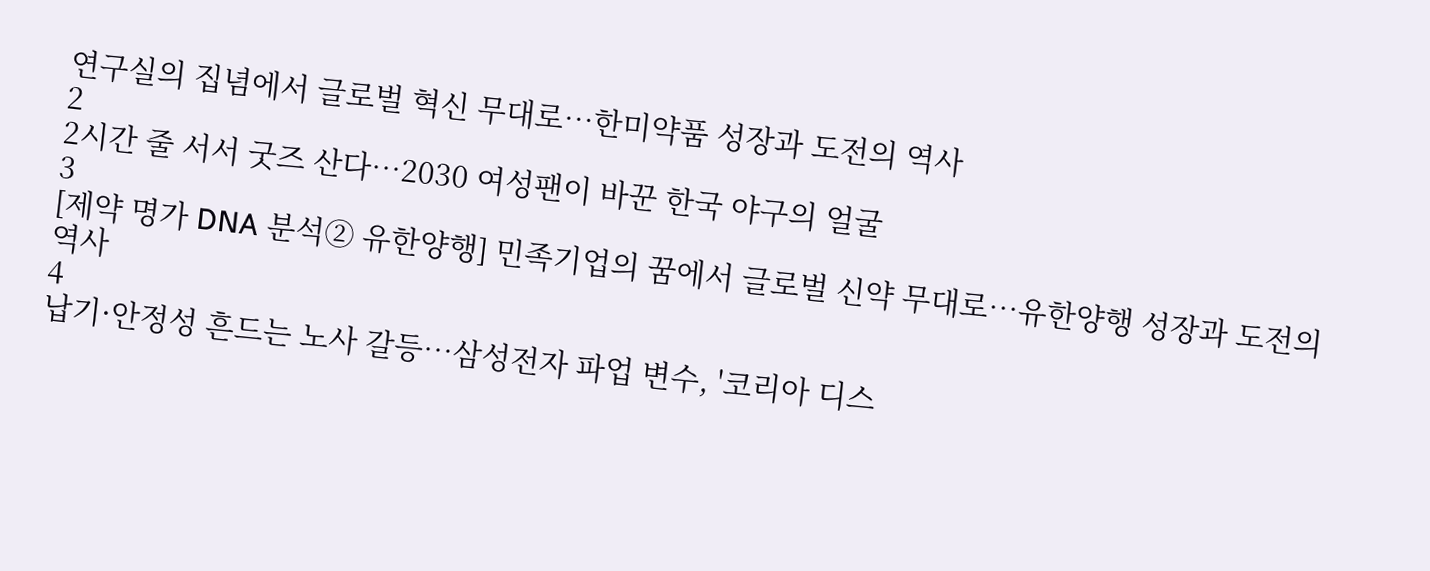연구실의 집념에서 글로벌 혁신 무대로…한미약품 성장과 도전의 역사
2
2시간 줄 서서 굿즈 산다…2030 여성팬이 바꾼 한국 야구의 얼굴
3
[제약 명가 DNA 분석② 유한양행] 민족기업의 꿈에서 글로벌 신약 무대로…유한양행 성장과 도전의 역사
4
납기·안정성 흔드는 노사 갈등…삼성전자 파업 변수, '코리아 디스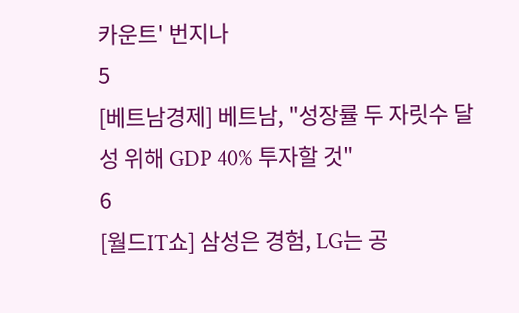카운트' 번지나
5
[베트남경제] 베트남, "성장률 두 자릿수 달성 위해 GDP 40% 투자할 것"
6
[월드IT쇼] 삼성은 경험, LG는 공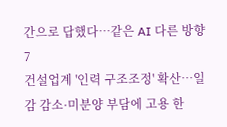간으로 답했다…같은 AI 다른 방향
7
건설업계 '인력 구조조정' 확산…일감 감소·미분양 부담에 고용 한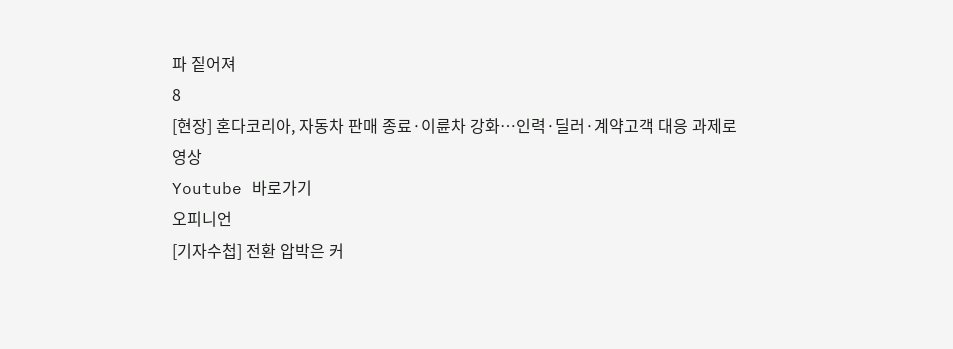파 짙어져
8
[현장] 혼다코리아, 자동차 판매 종료·이륜차 강화…인력·딜러·계약고객 대응 과제로
영상
Youtube 바로가기
오피니언
[기자수첩] 전환 압박은 커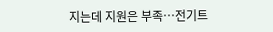지는데 지원은 부족…전기트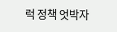럭 정책 엇박자